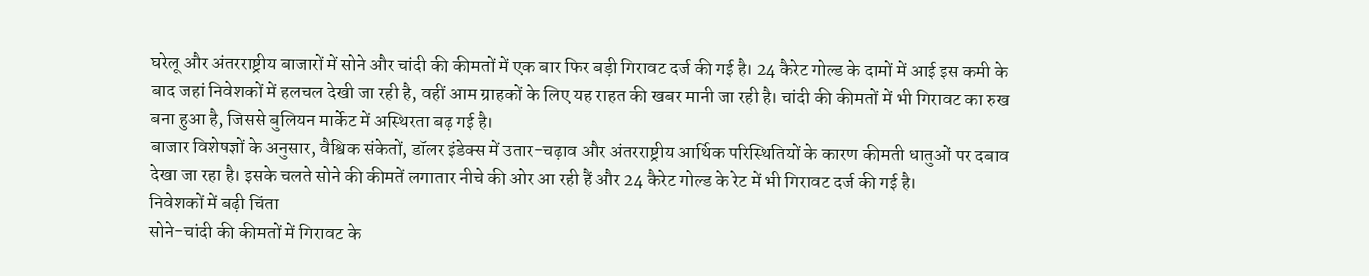घरेलू और अंतरराष्ट्रीय बाजारों में सोने और चांदी की कीमतों में एक बार फिर बड़ी गिरावट दर्ज की गई है। 24 कैरेट गोल्ड के दामों में आई इस कमी के बाद जहां निवेशकों में हलचल देखी जा रही है, वहीं आम ग्राहकों के लिए यह राहत की खबर मानी जा रही है। चांदी की कीमतों में भी गिरावट का रुख बना हुआ है, जिससे बुलियन मार्केट में अस्थिरता बढ़ गई है।
बाजार विशेषज्ञों के अनुसार, वैश्विक संकेतों, डॉलर इंडेक्स में उतार-चढ़ाव और अंतरराष्ट्रीय आर्थिक परिस्थितियों के कारण कीमती धातुओं पर दबाव देखा जा रहा है। इसके चलते सोने की कीमतें लगातार नीचे की ओर आ रही हैं और 24 कैरेट गोल्ड के रेट में भी गिरावट दर्ज की गई है।
निवेशकों में बढ़ी चिंता
सोने-चांदी की कीमतों में गिरावट के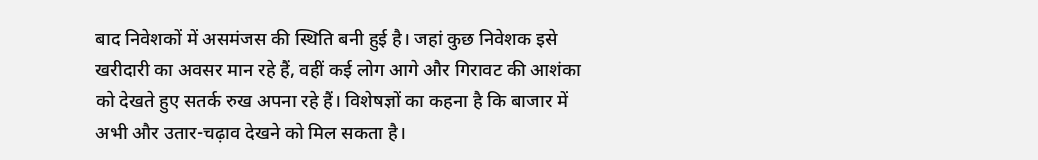बाद निवेशकों में असमंजस की स्थिति बनी हुई है। जहां कुछ निवेशक इसे खरीदारी का अवसर मान रहे हैं, वहीं कई लोग आगे और गिरावट की आशंका को देखते हुए सतर्क रुख अपना रहे हैं। विशेषज्ञों का कहना है कि बाजार में अभी और उतार-चढ़ाव देखने को मिल सकता है।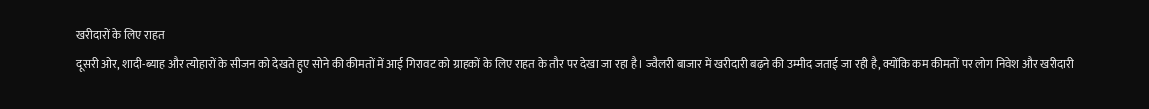खरीदारों के लिए राहत
दूसरी ओर, शादी-ब्याह और त्योहारों के सीजन को देखते हुए सोने की कीमतों में आई गिरावट को ग्राहकों के लिए राहत के तौर पर देखा जा रहा है। ज्वैलरी बाजार में खरीदारी बढ़ने की उम्मीद जताई जा रही है, क्योंकि कम कीमतों पर लोग निवेश और खरीदारी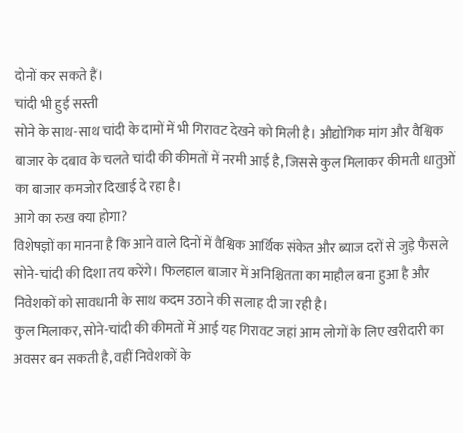दोनों कर सकते हैं।
चांदी भी हुई सस्ती
सोने के साथ-साथ चांदी के दामों में भी गिरावट देखने को मिली है। औद्योगिक मांग और वैश्विक बाजार के दबाव के चलते चांदी की कीमतों में नरमी आई है, जिससे कुल मिलाकर कीमती धातुओं का बाजार कमजोर दिखाई दे रहा है।
आगे का रुख क्या होगा?
विशेषज्ञों का मानना है कि आने वाले दिनों में वैश्विक आर्थिक संकेत और ब्याज दरों से जुड़े फैसले सोने-चांदी की दिशा तय करेंगे। फिलहाल बाजार में अनिश्चितता का माहौल बना हुआ है और निवेशकों को सावधानी के साथ कदम उठाने की सलाह दी जा रही है।
कुल मिलाकर, सोने-चांदी की कीमतों में आई यह गिरावट जहां आम लोगों के लिए खरीदारी का अवसर बन सकती है, वहीं निवेशकों के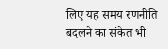लिए यह समय रणनीति बदलने का संकेत भी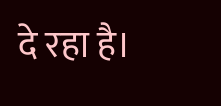दे रहा है।